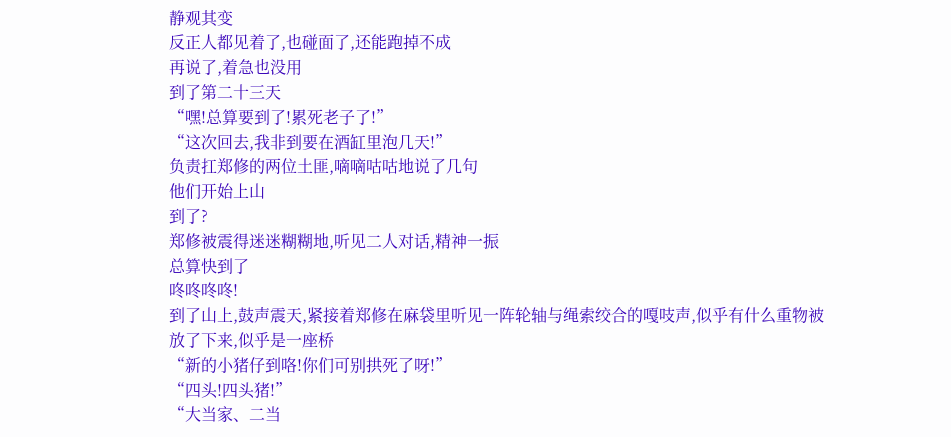静观其变
反正人都见着了,也碰面了,还能跑掉不成
再说了,着急也没用
到了第二十三天
“嘿!总算要到了!累死老子了!”
“这次回去,我非到要在酒缸里泡几天!”
负责扛郑修的两位土匪,嘀嘀咕咕地说了几句
他们开始上山
到了?
郑修被震得迷迷糊糊地,听见二人对话,精神一振
总算快到了
咚咚咚咚!
到了山上,鼓声震天,紧接着郑修在麻袋里听见一阵轮轴与绳索绞合的嘎吱声,似乎有什么重物被放了下来,似乎是一座桥
“新的小猪仔到咯!你们可别拱死了呀!”
“四头!四头猪!”
“大当家、二当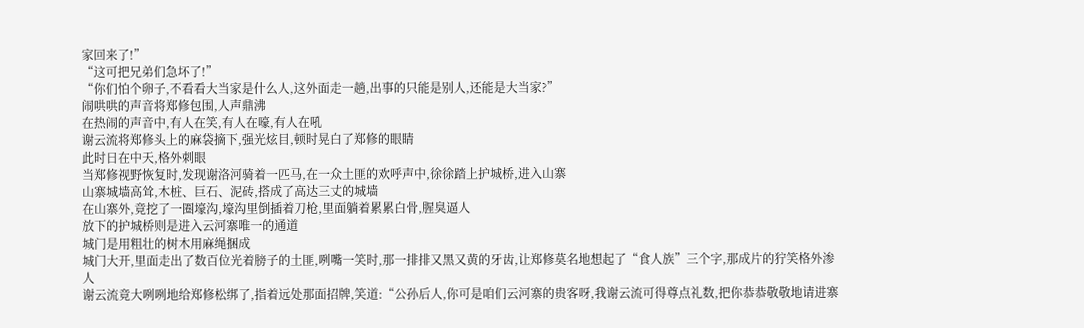家回来了!”
“这可把兄弟们急坏了!”
“你们怕个卵子,不看看大当家是什么人,这外面走一趟,出事的只能是别人,还能是大当家?”
闹哄哄的声音将郑修包围,人声鼎沸
在热闹的声音中,有人在笑,有人在嚎,有人在吼
谢云流将郑修头上的麻袋摘下,强光炫目,顿时晃白了郑修的眼睛
此时日在中天,格外刺眼
当郑修视野恢复时,发现谢洛河骑着一匹马,在一众土匪的欢呼声中,徐徐踏上护城桥,进入山寨
山寨城墙高耸,木桩、巨石、泥砖,搭成了高达三丈的城墙
在山寨外,竟挖了一圈壕沟,壕沟里倒插着刀枪,里面躺着累累白骨,腥臭逼人
放下的护城桥则是进入云河寨唯一的通道
城门是用粗壮的树木用麻绳捆成
城门大开,里面走出了数百位光着膀子的土匪,咧嘴一笑时,那一排排又黑又黄的牙齿,让郑修莫名地想起了“食人族”三个字,那成片的狞笑格外渗人
谢云流竟大咧咧地给郑修松绑了,指着远处那面招牌,笑道:“公孙后人,你可是咱们云河寨的贵客呀,我谢云流可得尊点礼数,把你恭恭敬敬地请进寨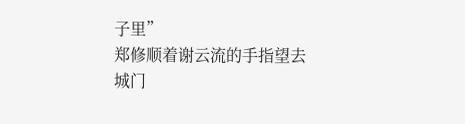子里”
郑修顺着谢云流的手指望去
城门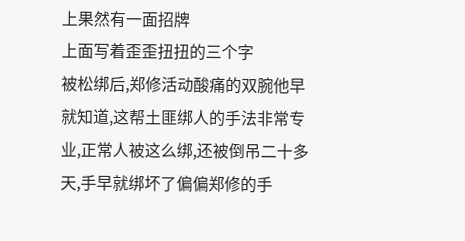上果然有一面招牌
上面写着歪歪扭扭的三个字
被松绑后,郑修活动酸痛的双腕他早就知道,这帮土匪绑人的手法非常专业,正常人被这么绑,还被倒吊二十多天,手早就绑坏了偏偏郑修的手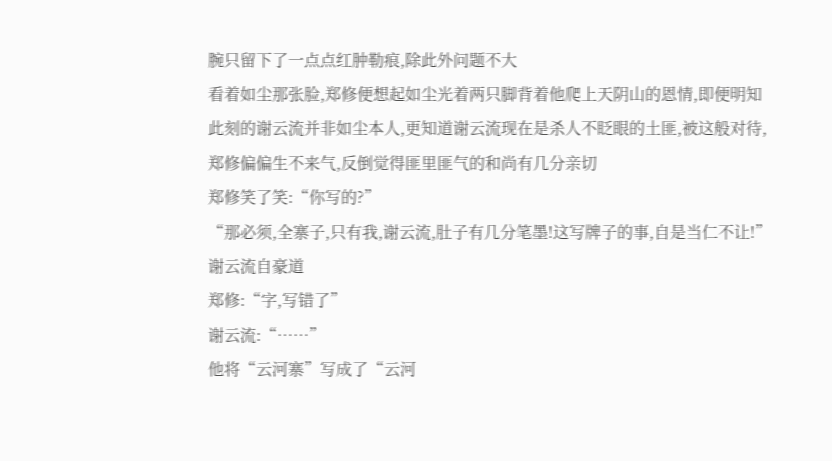腕只留下了一点点红肿勒痕,除此外问题不大
看着如尘那张脸,郑修便想起如尘光着两只脚背着他爬上天阴山的恩情,即便明知此刻的谢云流并非如尘本人,更知道谢云流现在是杀人不眨眼的土匪,被这般对待,郑修偏偏生不来气,反倒觉得匪里匪气的和尚有几分亲切
郑修笑了笑:“你写的?”
“那必须,全寨子,只有我,谢云流,肚子有几分笔墨!这写牌子的事,自是当仁不让!”
谢云流自豪道
郑修:“字,写错了”
谢云流:“……”
他将“云河寨”写成了“云河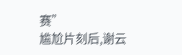赛”
尴尬片刻后,谢云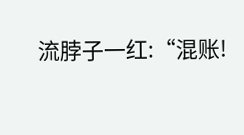流脖子一红:“混账!